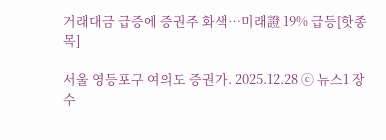거래대금 급증에 증권주 화색…미래證 19% 급등[핫종목]

서울 영등포구 여의도 증권가. 2025.12.28 ⓒ 뉴스1 장수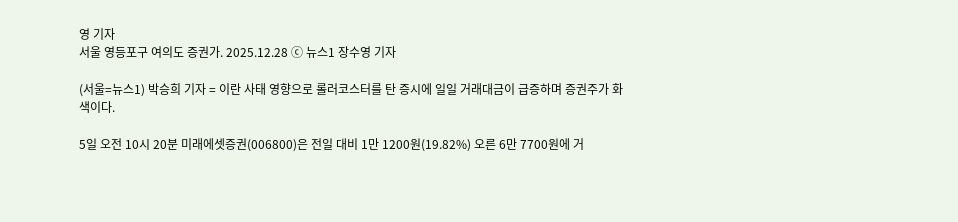영 기자
서울 영등포구 여의도 증권가. 2025.12.28 ⓒ 뉴스1 장수영 기자

(서울=뉴스1) 박승희 기자 = 이란 사태 영향으로 롤러코스터를 탄 증시에 일일 거래대금이 급증하며 증권주가 화색이다.

5일 오전 10시 20분 미래에셋증권(006800)은 전일 대비 1만 1200원(19.82%) 오른 6만 7700원에 거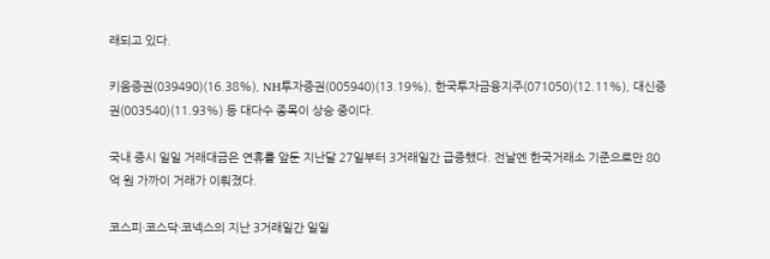래되고 있다.

키움증권(039490)(16.38%), NH투자증권(005940)(13.19%), 한국투자금융지주(071050)(12.11%), 대신증권(003540)(11.93%) 등 대다수 종목이 상승 중이다.

국내 증시 일일 거래대금은 연휴를 앞둔 지난달 27일부터 3거래일간 급증했다. 전날엔 한국거래소 기준으로만 80억 원 가까이 거래가 이뤄졌다.

코스피·코스닥·코넥스의 지난 3거래일간 일일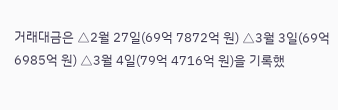거래대금은 △2월 27일(69억 7872억 원) △3월 3일(69억 6985억 원) △3월 4일(79억 4716억 원)을 기록했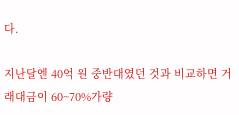다.

지난달엔 40억 원 중반대였던 것과 비교하면 거래대금이 60~70%가량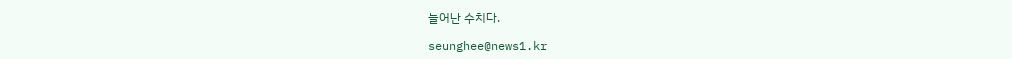늘어난 수치다.

seunghee@news1.kr